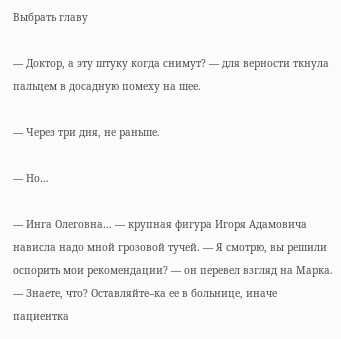Выбрать главу

— Доктор, а эту штуку когда снимут? — для верности ткнула пальцем в досадную помеху на шее.

— Через три дня, не раньше.

— Но…

— Инга Олеговна… — крупная фигура Игоря Адамовича нависла надо мной грозовой тучей. — Я смотрю, вы решили оспорить мои рекомендации? — он перевел взгляд на Марка. — Знаете, что? Оставляйте–ка ее в больнице, иначе пациентка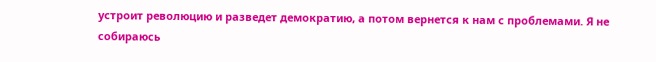устроит революцию и разведет демократию, а потом вернется к нам с проблемами. Я не собираюсь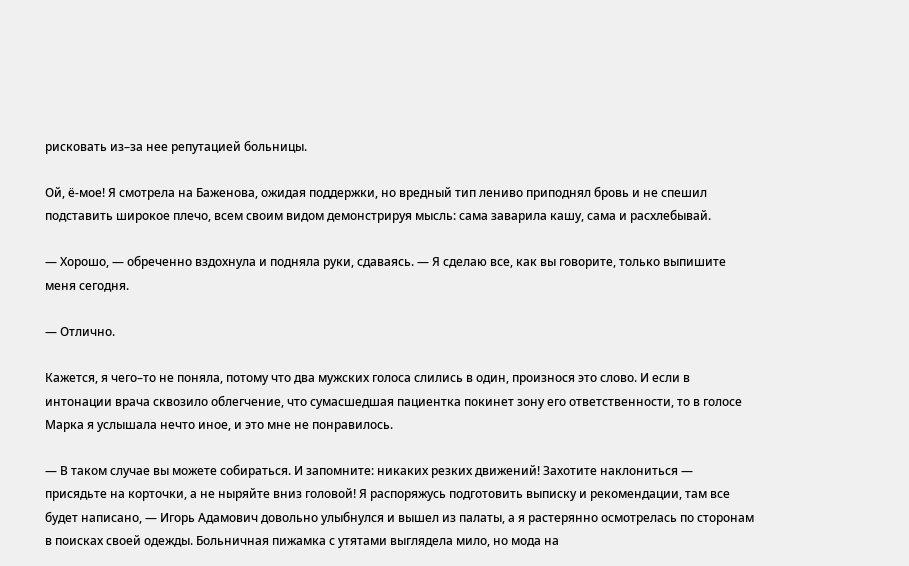рисковать из–за нее репутацией больницы.

Ой, ё-мое! Я смотрела на Баженова, ожидая поддержки, но вредный тип лениво приподнял бровь и не спешил подставить широкое плечо, всем своим видом демонстрируя мысль: сама заварила кашу, сама и расхлебывай.

— Хорошо, — обреченно вздохнула и подняла руки, сдаваясь. — Я сделаю все, как вы говорите, только выпишите меня сегодня.

— Отлично.

Кажется, я чего–то не поняла, потому что два мужских голоса слились в один, произнося это слово. И если в интонации врача сквозило облегчение, что сумасшедшая пациентка покинет зону его ответственности, то в голосе Марка я услышала нечто иное, и это мне не понравилось.

— В таком случае вы можете собираться. И запомните: никаких резких движений! Захотите наклониться — присядьте на корточки, а не ныряйте вниз головой! Я распоряжусь подготовить выписку и рекомендации, там все будет написано, — Игорь Адамович довольно улыбнулся и вышел из палаты, а я растерянно осмотрелась по сторонам в поисках своей одежды. Больничная пижамка с утятами выглядела мило, но мода на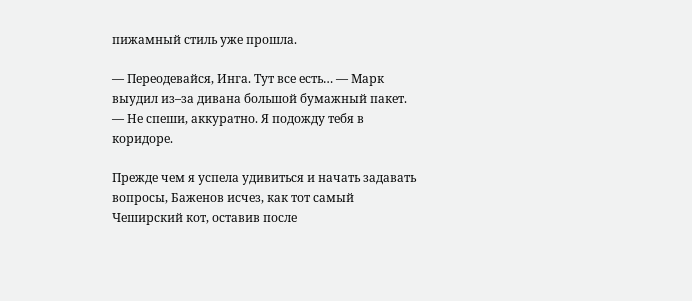пижамный стиль уже прошла.

— Переодевайся, Инга. Тут все есть… — Марк выудил из–за дивана большой бумажный пакет. — Не спеши, аккуратно. Я подожду тебя в коридоре.

Прежде чем я успела удивиться и начать задавать вопросы, Баженов исчез, как тот самый Чеширский кот, оставив после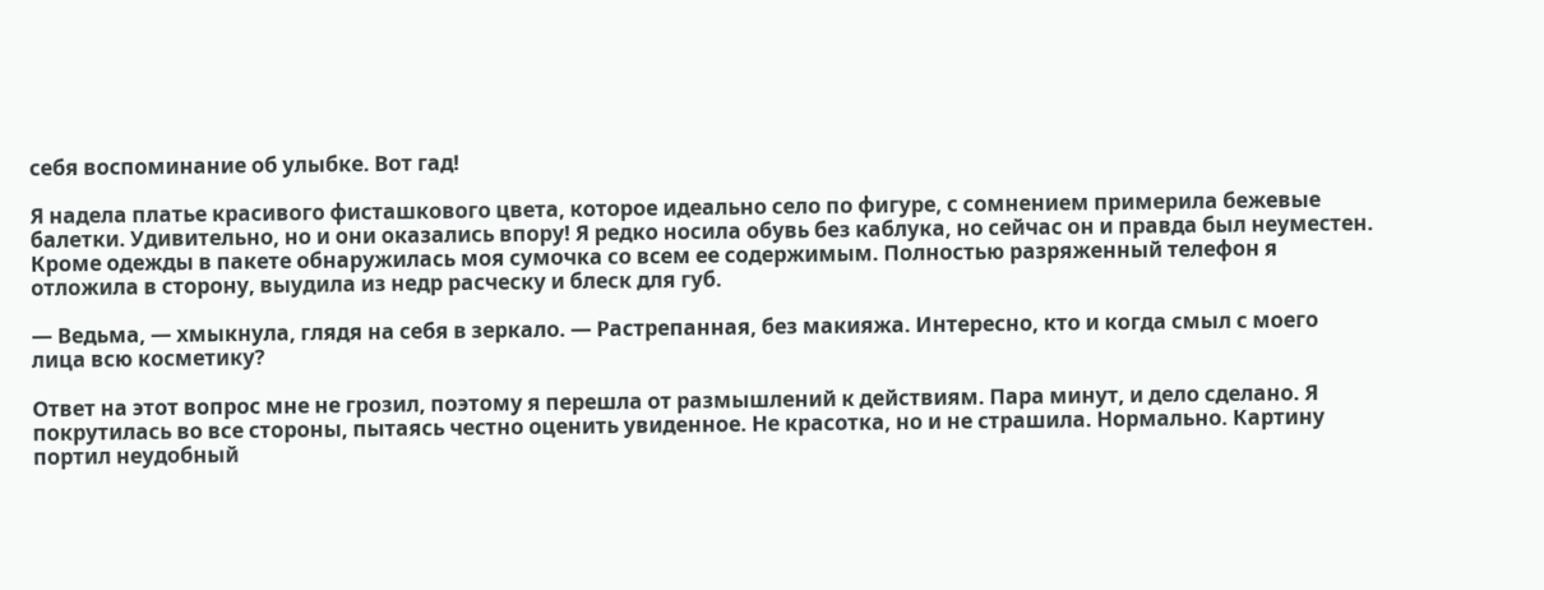себя воспоминание об улыбке. Вот гад!

Я надела платье красивого фисташкового цвета, которое идеально село по фигуре, с сомнением примерила бежевые балетки. Удивительно, но и они оказались впору! Я редко носила обувь без каблука, но сейчас он и правда был неуместен. Кроме одежды в пакете обнаружилась моя сумочка со всем ее содержимым. Полностью разряженный телефон я отложила в сторону, выудила из недр расческу и блеск для губ.

— Ведьма, — хмыкнула, глядя на себя в зеркало. — Растрепанная, без макияжа. Интересно, кто и когда смыл с моего лица всю косметику?

Ответ на этот вопрос мне не грозил, поэтому я перешла от размышлений к действиям. Пара минут, и дело сделано. Я покрутилась во все стороны, пытаясь честно оценить увиденное. Не красотка, но и не страшила. Нормально. Картину портил неудобный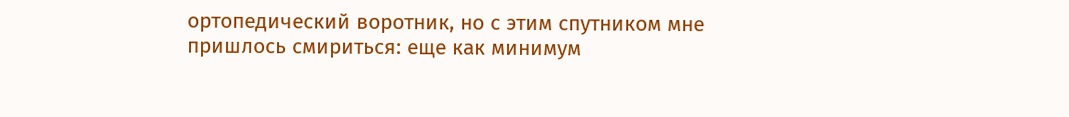ортопедический воротник, но с этим спутником мне пришлось смириться: еще как минимум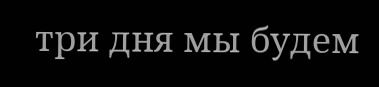три дня мы будем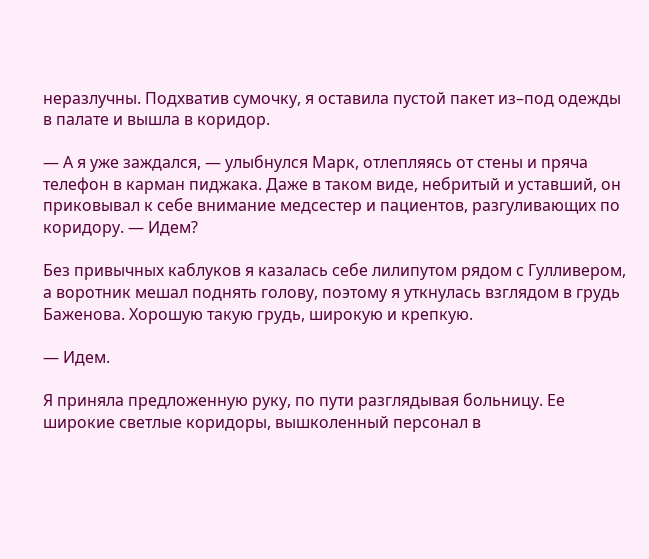неразлучны. Подхватив сумочку, я оставила пустой пакет из–под одежды в палате и вышла в коридор.

— А я уже заждался, — улыбнулся Марк, отлепляясь от стены и пряча телефон в карман пиджака. Даже в таком виде, небритый и уставший, он приковывал к себе внимание медсестер и пациентов, разгуливающих по коридору. — Идем?

Без привычных каблуков я казалась себе лилипутом рядом с Гулливером, а воротник мешал поднять голову, поэтому я уткнулась взглядом в грудь Баженова. Хорошую такую грудь, широкую и крепкую.

— Идем.

Я приняла предложенную руку, по пути разглядывая больницу. Ее широкие светлые коридоры, вышколенный персонал в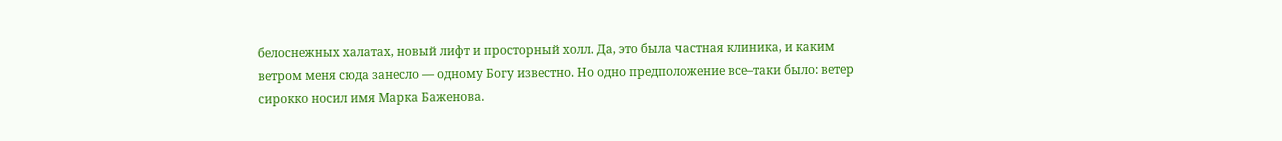белоснежных халатах, новый лифт и просторный холл. Да, это была частная клиника, и каким ветром меня сюда занесло — одному Богу известно. Но одно предположение все–таки было: ветер сирокко носил имя Марка Баженова.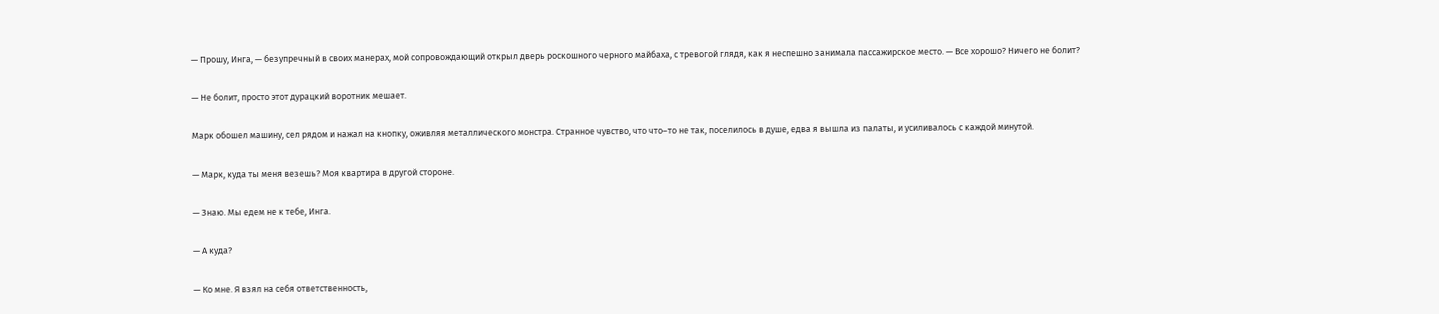— Прошу, Инга, — безупречный в своих манерах, мой сопровождающий открыл дверь роскошного черного майбаха, с тревогой глядя, как я неспешно занимала пассажирское место. — Все хорошо? Ничего не болит?

— Не болит, просто этот дурацкий воротник мешает.

Марк обошел машину, сел рядом и нажал на кнопку, оживляя металлического монстра. Странное чувство, что что–то не так, поселилось в душе, едва я вышла из палаты, и усиливалось с каждой минутой.

— Марк, куда ты меня везешь? Моя квартира в другой стороне.

— Знаю. Мы едем не к тебе, Инга.

— А куда?

— Ко мне. Я взял на себя ответственность,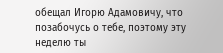обещал Игорю Адамовичу, что позабочусь о тебе, поэтому эту неделю ты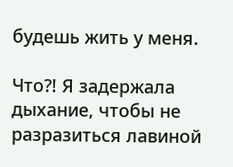будешь жить у меня.

Что⁈ Я задержала дыхание, чтобы не разразиться лавиной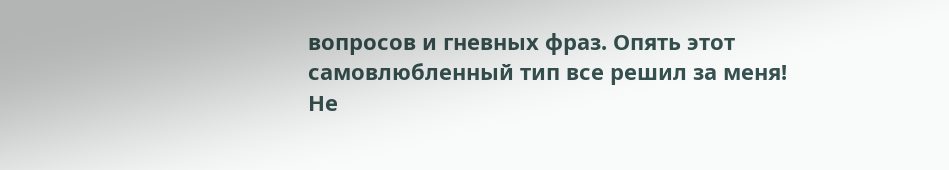вопросов и гневных фраз. Опять этот самовлюбленный тип все решил за меня! Не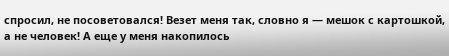спросил, не посоветовался! Везет меня так, словно я — мешок с картошкой, а не человек! А еще у меня накопилось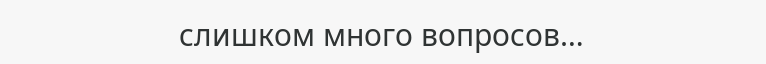слишком много вопросов…